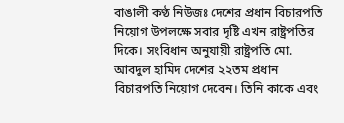বাঙালী কণ্ঠ নিউজঃ দেশের প্রধান বিচারপতি নিয়োগ উপলক্ষে সবার দৃষ্টি এখন রাষ্ট্রপতির দিকে। সংবিধান অনুযায়ী রাষ্ট্রপতি মো. আবদুল হামিদ দেশের ২২তম প্রধান বিচারপতি নিয়োগ দেবেন। তিনি কাকে এবং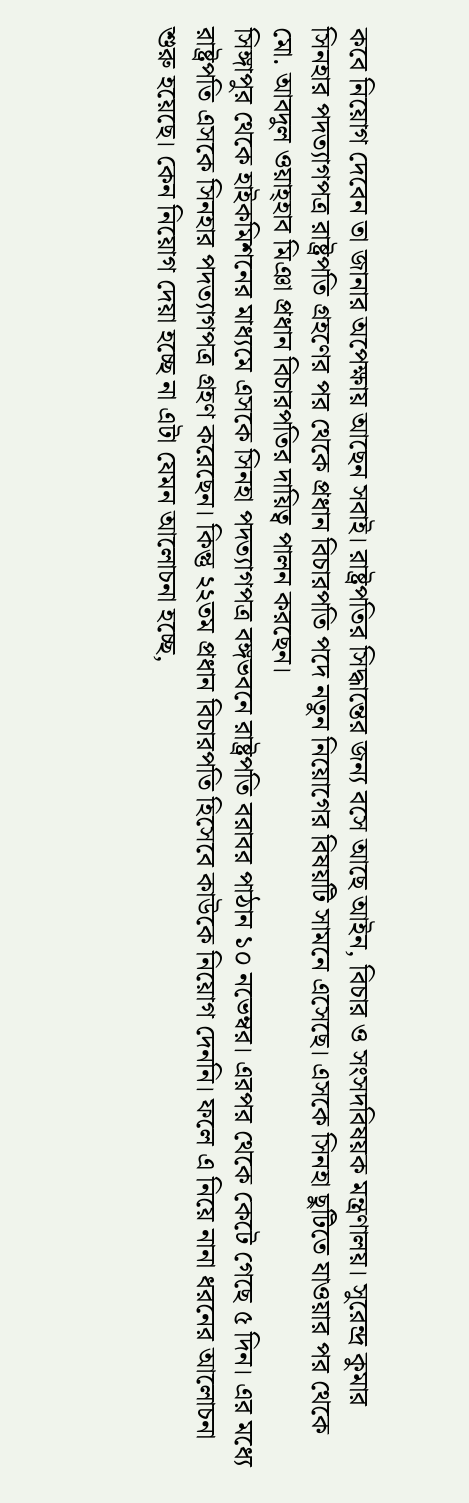কবে নিয়োগ দেবেন তা জানার অপেক্ষায় আছেন সবাই। রাষ্ট্রপতির সিদ্ধান্তের জন্য বসে আছে আইন, বিচার ও সংসদবিষয়ক মন্ত্রণালয়। সুরেন্দ্র কুমার সিনহার পদত্যাগপত্র রাষ্ট্রপতি গ্রহণের পর থেকে প্রধান বিচারপতি পদে নতুন নিয়োগের বিষয়টি সামনে এসেছে। এসকে সিনহা ছুটিতে যাওয়ার পর থেকে মো. আবদুল ওয়াহ্হাব মিঞা প্রধান বিচারপতির দায়িত্ব পালন করছেন।
সিঙ্গাপুর থেকে হাইকমিশনের মাধ্যমে এসকে সিনহা পদত্যাগপত্র বঙ্গভবনে রাষ্ট্রপতি বরাবর পাঠান ১০ নভেম্বর। এরপর থেকে কেটে গেছে ৫ দিন। এর মধ্যে রাষ্ট্রপতি এসকে সিনহার পদত্যাগপত্র গ্রহণ করেছেন। কিন্তু ২২তম প্রধান বিচারপতি হিসেবে কাউকে নিয়োগ দেননি। ফলে এ নিয়ে নানা ধরনের আলোচনা শুরু হয়েছে। কেন নিয়োগ দেয়া হচ্ছে না এটা যেমন আলোচনা হচ্ছে,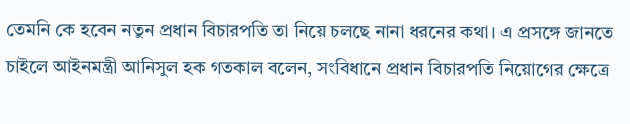তেমনি কে হবেন নতুন প্রধান বিচারপতি তা নিয়ে চলছে নানা ধরনের কথা। এ প্রসঙ্গে জানতে চাইলে আইনমন্ত্রী আনিসুল হক গতকাল বলেন, সংবিধানে প্রধান বিচারপতি নিয়োগের ক্ষেত্রে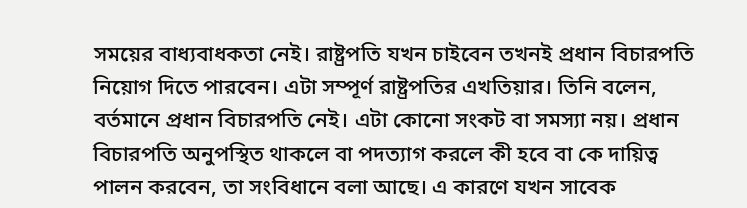সময়ের বাধ্যবাধকতা নেই। রাষ্ট্রপতি যখন চাইবেন তখনই প্রধান বিচারপতি নিয়োগ দিতে পারবেন। এটা সম্পূর্ণ রাষ্ট্রপতির এখতিয়ার। তিনি বলেন, বর্তমানে প্রধান বিচারপতি নেই। এটা কোনো সংকট বা সমস্যা নয়। প্রধান বিচারপতি অনুপস্থিত থাকলে বা পদত্যাগ করলে কী হবে বা কে দায়িত্ব পালন করবেন, তা সংবিধানে বলা আছে। এ কারণে যখন সাবেক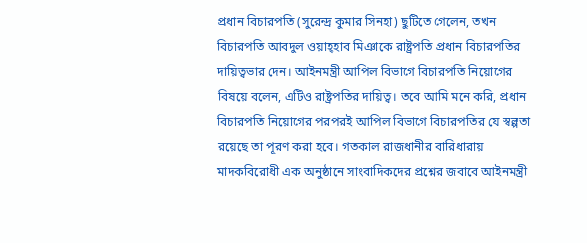প্রধান বিচারপতি (সুরেন্দ্র কুমার সিনহা) ছুটিতে গেলেন, তখন বিচারপতি আবদুল ওয়াহ্হাব মিঞাকে রাষ্ট্রপতি প্রধান বিচারপতির দায়িত্বভার দেন। আইনমন্ত্রী আপিল বিভাগে বিচারপতি নিয়োগের বিষয়ে বলেন, এটিও রাষ্ট্রপতির দায়িত্ব। তবে আমি মনে করি, প্রধান বিচারপতি নিয়োগের পরপরই আপিল বিভাগে বিচারপতির যে স্বল্পতা রয়েছে তা পূরণ করা হবে। গতকাল রাজধানীর বারিধারায় মাদকবিরোধী এক অনুষ্ঠানে সাংবাদিকদের প্রশ্নের জবাবে আইনমন্ত্রী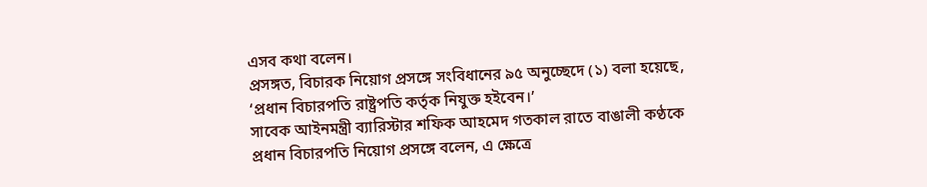এসব কথা বলেন।
প্রসঙ্গত, বিচারক নিয়োগ প্রসঙ্গে সংবিধানের ৯৫ অনুচ্ছেদে (১) বলা হয়েছে, ‘প্রধান বিচারপতি রাষ্ট্রপতি কর্তৃক নিযুক্ত হইবেন।’
সাবেক আইনমন্ত্রী ব্যারিস্টার শফিক আহমেদ গতকাল রাতে বাঙালী কণ্ঠকে প্রধান বিচারপতি নিয়োগ প্রসঙ্গে বলেন, এ ক্ষেত্রে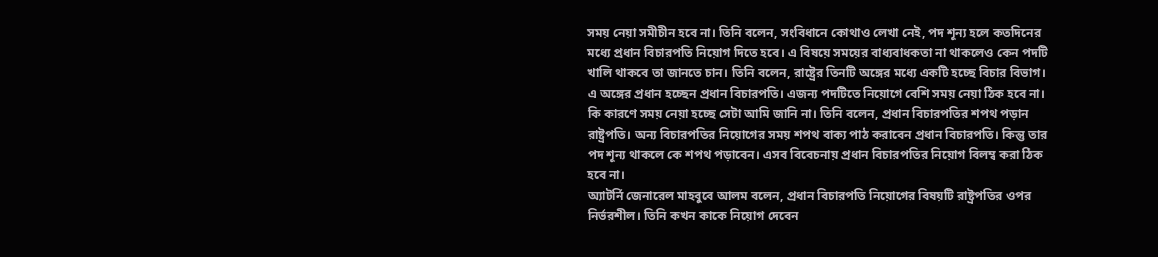সময় নেয়া সমীচীন হবে না। তিনি বলেন, সংবিধানে কোথাও লেখা নেই, পদ শূন্য হলে কতদিনের মধ্যে প্রধান বিচারপতি নিয়োগ দিতে হবে। এ বিষয়ে সময়ের বাধ্যবাধকতা না থাকলেও কেন পদটি খালি থাকবে তা জানতে চান। তিনি বলেন, রাষ্ট্রের তিনটি অঙ্গের মধ্যে একটি হচ্ছে বিচার বিভাগ। এ অঙ্গের প্রধান হচ্ছেন প্রধান বিচারপতি। এজন্য পদটিতে নিয়োগে বেশি সময় নেয়া ঠিক হবে না। কি কারণে সময় নেয়া হচ্ছে সেটা আমি জানি না। তিনি বলেন, প্রধান বিচারপতির শপথ পড়ান রাষ্ট্রপতি। অন্য বিচারপতির নিয়োগের সময় শপথ বাক্য পাঠ করাবেন প্রধান বিচারপতি। কিন্তু তার পদ শূন্য থাকলে কে শপথ পড়াবেন। এসব বিবেচনায় প্রধান বিচারপতির নিয়োগ বিলম্ব করা ঠিক হবে না।
অ্যাটর্নি জেনারেল মাহবুবে আলম বলেন, প্রধান বিচারপতি নিয়োগের বিষয়টি রাষ্ট্রপতির ওপর নির্ভরশীল। তিনি কখন কাকে নিয়োগ দেবেন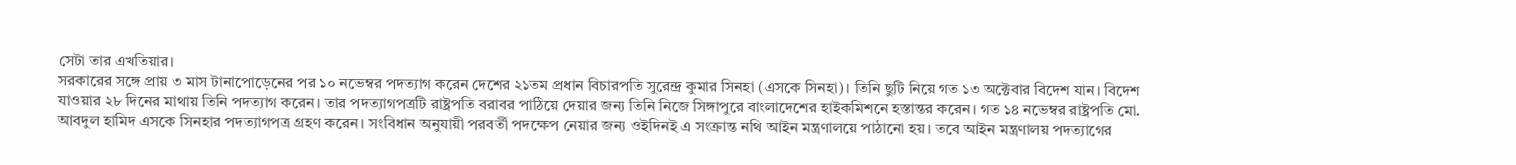সেটা তার এখতিয়ার।
সরকারের সঙ্গে প্রায় ৩ মাস টানাপোড়েনের পর ১০ নভেম্বর পদত্যাগ করেন দেশের ২১তম প্রধান বিচারপতি সুরেন্দ্র কুমার সিনহা (এসকে সিনহা)। তিনি ছুটি নিয়ে গত ১৩ অক্টেবার বিদেশ যান। বিদেশ যাওয়ার ২৮ দিনের মাথায় তিনি পদত্যাগ করেন। তার পদত্যাগপত্রটি রাষ্ট্রপতি বরাবর পাঠিয়ে দেয়ার জন্য তিনি নিজে সিঙ্গাপুরে বাংলাদেশের হাইকমিশনে হস্তান্তর করেন। গত ১৪ নভেম্বর রাষ্ট্রপতি মো. আবদুল হামিদ এসকে সিনহার পদত্যাগপত্র গ্রহণ করেন। সংবিধান অনুযায়ী পরবর্তী পদক্ষেপ নেয়ার জন্য ওইদিনই এ সংক্রান্ত নথি আইন মন্ত্রণালয়ে পাঠানো হয়। তবে আইন মন্ত্রণালয় পদত্যাগের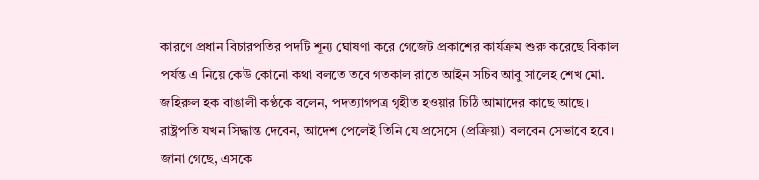কারণে প্রধান বিচারপতির পদটি শূন্য ঘোষণা করে গেজেট প্রকাশের কার্যক্রম শুরু করেছে বিকাল পর্যন্ত এ নিয়ে কেউ কোনো কথা বলতে তবে গতকাল রাতে আইন সচিব আবু সালেহ শেখ মো. জহিরুল হক বাঙালী কণ্ঠকে বলেন, পদত্যাগপত্র গৃহীত হওয়ার চিঠি আমাদের কাছে আছে। রাষ্ট্রপতি যখন সিদ্ধান্ত দেবেন, আদেশ পেলেই তিনি যে প্রসেসে (প্রক্রিয়া) বলবেন সেভাবে হবে।
জানা গেছে, এসকে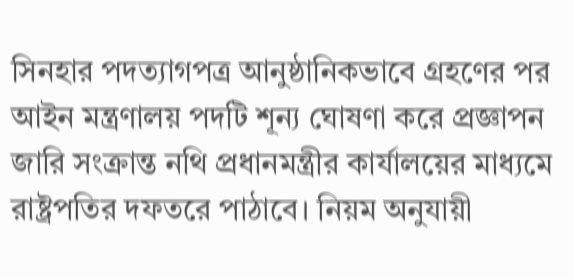সিনহার পদত্যাগপত্র আনুষ্ঠানিকভাবে গ্রহণের পর আইন মন্ত্রণালয় পদটি শূন্য ঘোষণা করে প্রজ্ঞাপন জারি সংক্রান্ত নথি প্রধানমন্ত্রীর কার্যালয়ের মাধ্যমে রাষ্ট্রপতির দফতরে পাঠাবে। নিয়ম অনুযায়ী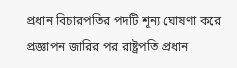প্রধান বিচারপতির পদটি শূন্য ঘোষণা করে প্রজ্ঞাপন জারির পর রাষ্ট্রপতি প্রধান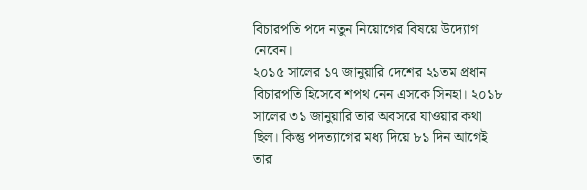বিচারপতি পদে নতুন নিয়োগের বিষয়ে উদ্যোগ নেবেন।
২০১৫ সালের ১৭ জানুয়ারি দেশের ২১তম প্রধান বিচারপতি হিসেবে শপথ নেন এসকে সিনহা। ২০১৮ সালের ৩১ জানুয়ারি তার অবসরে যাওয়ার কথা ছিল। কিন্তু পদত্যাগের মধ্য দিয়ে ৮১ দিন আগেই তার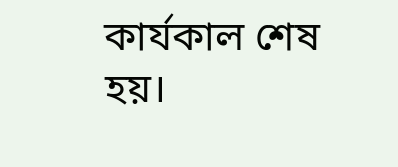কার্যকাল শেষ হয়।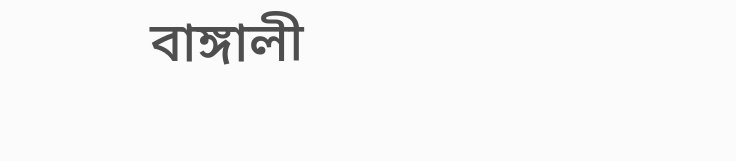বাঙ্গালী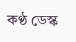কণ্ঠ ডেস্ক